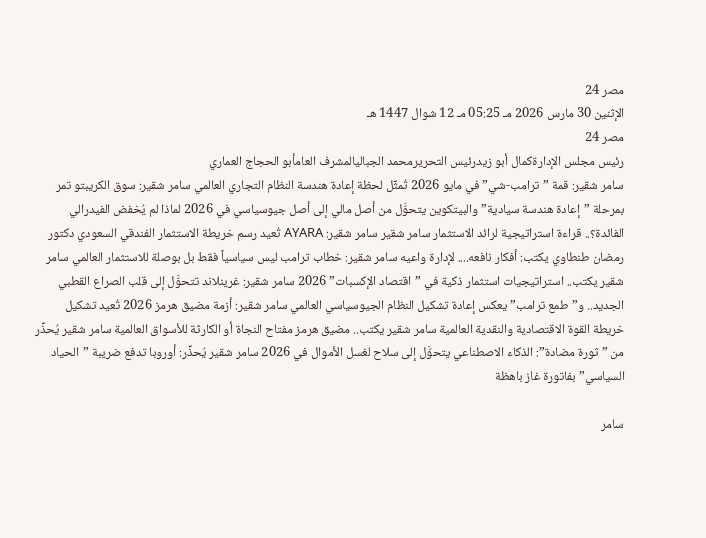مصر 24
الإثنين 30 مارس 2026 مـ 05:25 مـ 12 شوال 1447 هـ
مصر 24
رئيس مجلس الإدارةكمال أبو زيدرئيس التحريرمحمد الجباليالمشرف العامأبو الحجاج العماري
سامر شقير: قمة ”ترامب-شي” في مايو 2026 تُمثِّل لحظة إعادة هندسة النظام التجاري العالمي سامر شقير: سوق الكريبتو تمر بمرحلة ”إعادة هندسة سيادية” والبيتكوين يتحوَّل من أصل مالي إلى أصل جيوسياسي في 2026 لماذا لم يُخفض الفيدرالي الفائدة؟.. قراءة استراتيجية لرائد الاستثمار سامر شقير سامر شقير: AYARA تُعيد رسم خريطة الاستثمار الفندقي السعودي دكتور رمضان طنطاوي يكتب: أفكار نافعه.... لإدارة واعيه سامر شقير: خطاب ترامب ليس سياسياً فقط بل بوصلة للاستثمار العالمي سامر شقير يكتب.. استراتيجيات استثمار ذكية في ”اقتصاد الإكسبات” 2026 سامر شقير: غرينلاند تتحوَّل إلى قلب الصراع القطبي الجديد.. و”طمع ترامب” يعكس إعادة تشكيل النظام الجيوسياسي العالمي سامر شقير: أزمة مضيق هرمز 2026 تُعيد تشكيل خريطة القوة الاقتصادية والنقدية العالمية سامر شقير يكتب.. مضيق هرمز مفتاح النجاة أو الكارثة للأسواق العالمية سامر شقير يُحذِّر من ”ثورة مضادة”: الذكاء الاصطناعي يتحوَّل إلى سلاح لغسل الأموال في 2026 سامر شقير يُحذِّر: أوروبا تدفع ضريبة ”الحياد السياسي” بفاتورة غاز باهظة

سامر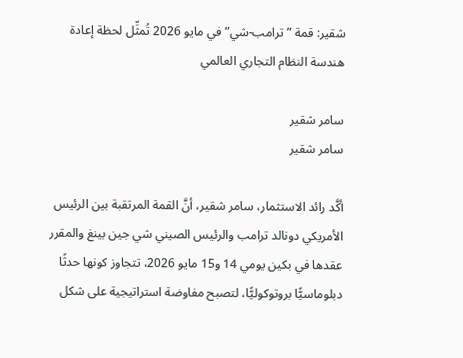شقير: قمة ”ترامب-شي” في مايو 2026 تُمثِّل لحظة إعادة هندسة النظام التجاري العالمي

سامر شقير
سامر شقير

أكَّد رائد الاستثمار، سامر شقير، أنَّ القمة المرتقبة بين الرئيس الأمريكي دونالد ترامب والرئيس الصيني شي جين بينغ والمقرر عقدها في بكين يومي 14 و15 مايو 2026، تتجاوز كونها حدثًا دبلوماسيًّا بروتوكوليًّا، لتصبح مفاوضة استراتيجية على شكل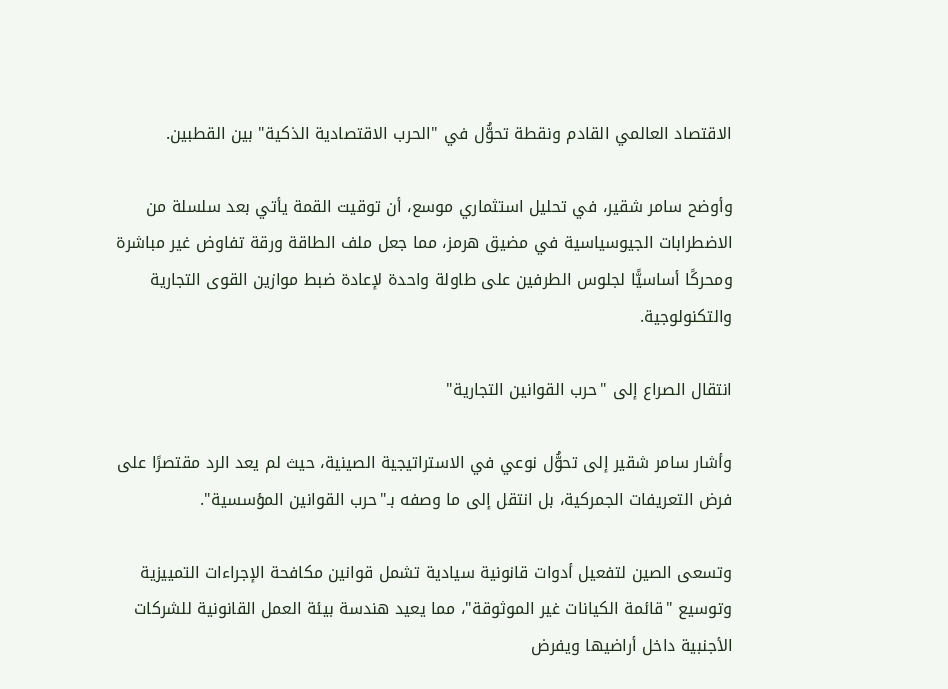الاقتصاد العالمي القادم ونقطة تحوُّل في "الحرب الاقتصادية الذكية" بين القطبين.

وأوضح سامر شقير، في تحليل استثماري موسع، أن توقيت القمة يأتي بعد سلسلة من الاضطرابات الجيوسياسية في مضيق هرمز، مما جعل ملف الطاقة ورقة تفاوض غير مباشرة ومحركًا أساسيًّا لجلوس الطرفين على طاولة واحدة لإعادة ضبط موازين القوى التجارية والتكنولوجية.

انتقال الصراع إلى "حرب القوانين التجارية"

وأشار سامر شقير إلى تحوُّل نوعي في الاستراتيجية الصينية، حيث لم يعد الرد مقتصرًا على فرض التعريفات الجمركية، بل انتقل إلى ما وصفه بـ"حرب القوانين المؤسسية".

وتسعى الصين لتفعيل أدوات قانونية سيادية تشمل قوانين مكافحة الإجراءات التمييزية وتوسيع "قائمة الكيانات غير الموثوقة"، مما يعيد هندسة بيئة العمل القانونية للشركات الأجنبية داخل أراضيها ويفرض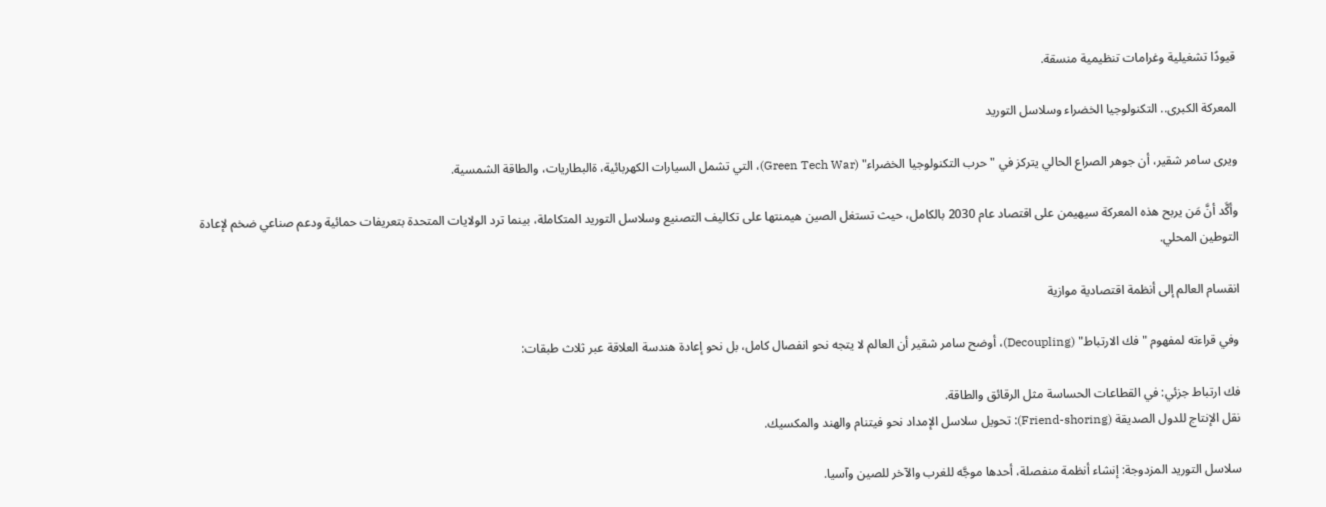قيودًا تشغيلية وغرامات تنظيمية منسقة.

المعركة الكبرى.. التكنولوجيا الخضراء وسلاسل التوريد

ويرى سامر شقير، أن جوهر الصراع الحالي يتركز في "حرب التكنولوجيا الخضراء" (Green Tech War)، التي تشمل السيارات الكهربائية، ةالبطاريات، والطاقة الشمسية.

وأكَّد أنَّ مَن يربح هذه المعركة سيهيمن على اقتصاد عام 2030 بالكامل، حيث تستغل الصين هيمنتها على تكاليف التصنيع وسلاسل التوريد المتكاملة، بينما ترد الولايات المتحدة بتعريفات حمائية ودعم صناعي ضخم لإعادة التوطين المحلي.

انقسام العالم إلى أنظمة اقتصادية موازية

وفي قراءته لمفهوم "فك الارتباط" (Decoupling)، أوضح سامر شقير أن العالم لا يتجه نحو انفصال كامل، بل نحو إعادة هندسة العلاقة عبر ثلاث طبقات:

فك ارتباط جزئي: في القطاعات الحساسة مثل الرقائق والطاقة.
نقل الإنتاج للدول الصديقة (Friend-shoring): تحويل سلاسل الإمداد نحو فيتنام والهند والمكسيك.

سلاسل التوريد المزدوجة: إنشاء أنظمة منفصلة، أحدها موجَّه للغرب والآخر للصين وآسيا.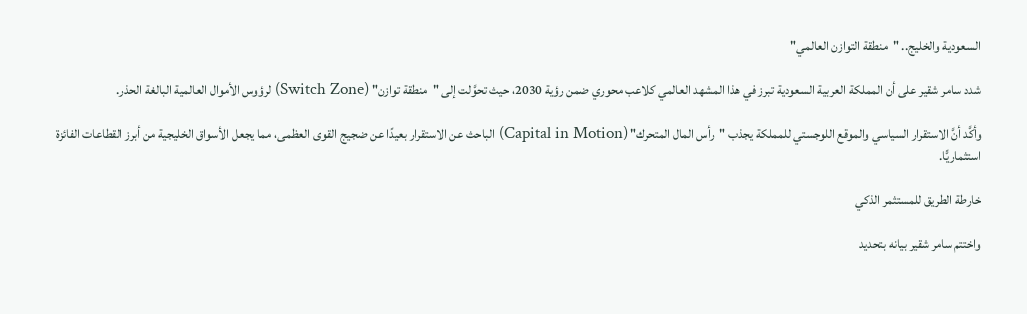السعودية والخليج.. "منطقة التوازن العالمي"

شدد سامر شقير على أن المملكة العربية السعودية تبرز في هذا المشهد العالمي كلاعب محوري ضمن رؤية 2030، حيث تحوَّلت إلى "منطقة توازن" (Switch Zone) لرؤوس الأموال العالمية البالغة الحذر.

وأكَّد أنَّ الاستقرار السياسي والموقع اللوجستي للمملكة يجذب "رأس المال المتحرك" (Capital in Motion) الباحث عن الاستقرار بعيدًا عن ضجيج القوى العظمى، مما يجعل الأسواق الخليجية من أبرز القطاعات الفائزة استثماريًّا.

خارطة الطريق للمستثمر الذكي

واختتم سامر شقير بيانه بتحديد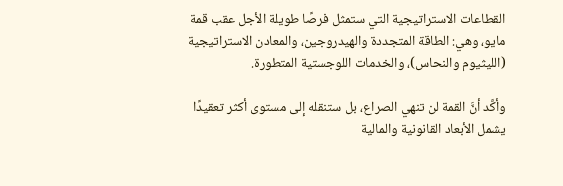القطاعات الاستراتيجية التي ستمثل فرصًا طويلة الأجل عقب قمة مايو، وهي: الطاقة المتجددة والهيدروجين، والمعادن الاستراتيجية (الليثيوم والنحاس)، والخدمات اللوجستية المتطورة.

وأكَّد أنَّ القمة لن تنهي الصراع، بل ستنقله إلى مستوى أكثر تعقيدًا يشمل الأبعاد القانونية والمالية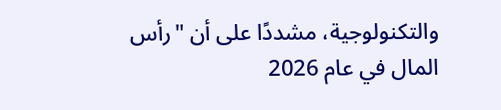والتكنولوجية، مشددًا على أن "رأس المال في عام 2026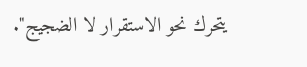يتحرك نحو الاستقرار لا الضجيج".